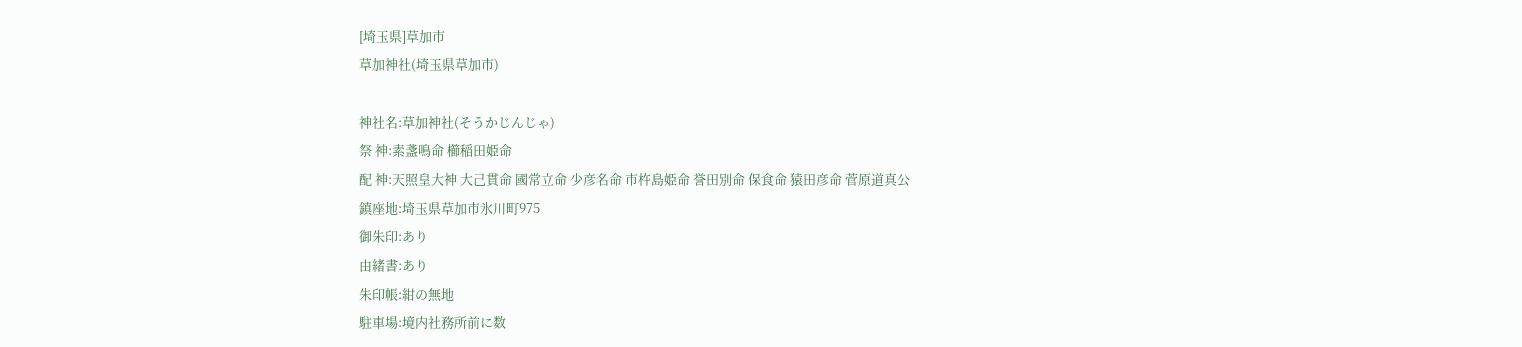[埼玉県]草加市
草加神社(埼玉県草加市)

神社名:草加神社(そうかじんじゃ)
祭 神:素盞鳴命 櫛稲田姫命
配 神:天照皇大神 大己貫命 國常立命 少彦名命 市杵島姫命 誉田別命 保食命 猿田彦命 菅原道真公
鎮座地:埼玉県草加市氷川町975
御朱印:あり
由緒書:あり
朱印帳:紺の無地
駐車場:境内社務所前に数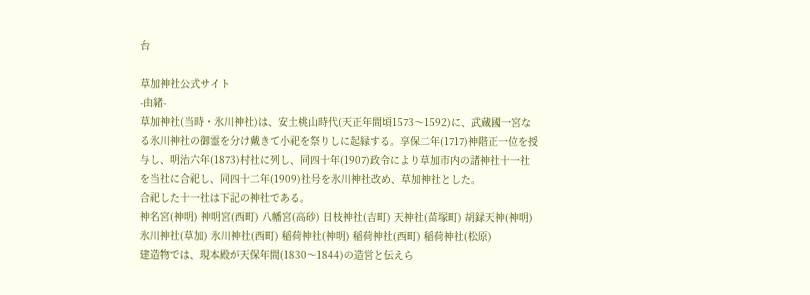台

草加神社公式サイト
-由緒-
草加神社(当時・氷川神社)は、安土桃山時代(天正年間頃1573〜1592)に、武蔵國一宮なる氷川神社の御霊を分け戴きて小祀を祭りしに起縁する。享保二年(1717)神階正一位を授与し、明治六年(1873)村社に列し、同四十年(1907)政令により草加市内の諸神社十一社を当社に合祀し、同四十二年(1909)社号を氷川神社改め、草加神社とした。
合祀した十一社は下記の神社である。
神名宮(神明) 神明宮(西町) 八幡宮(高砂) 日枝神社(吉町) 天神社(苗塚町) 胡録天神(神明) 氷川神社(草加) 氷川神社(西町) 稲荷神社(神明) 稲荷神社(西町) 稲荷神社(松原)
建造物では、現本殿が天保年間(1830〜1844)の造営と伝えら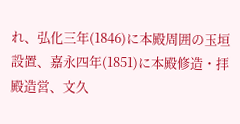れ、弘化三年(1846)に本殿周囲の玉垣設置、嘉永四年(1851)に本殿修造・拝殿造営、文久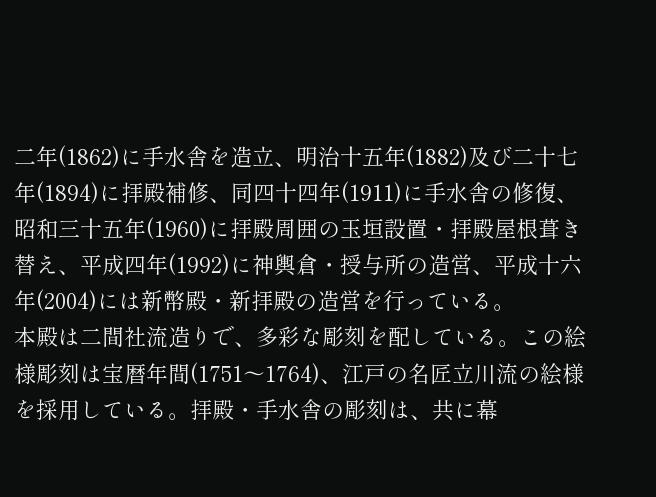二年(1862)に手水舎を造立、明治十五年(1882)及び二十七年(1894)に拝殿補修、同四十四年(1911)に手水舎の修復、昭和三十五年(1960)に拝殿周囲の玉垣設置・拝殿屋根葺き替え、平成四年(1992)に神輿倉・授与所の造営、平成十六年(2004)には新幣殿・新拝殿の造営を行っている。
本殿は二間社流造りで、多彩な彫刻を配している。この絵様彫刻は宝暦年間(1751〜1764)、江戸の名匠立川流の絵様を採用している。拝殿・手水舎の彫刻は、共に幕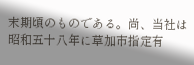末期頃のものである。尚、当社は昭和五十八年に草加市指定有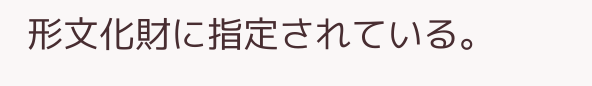形文化財に指定されている。